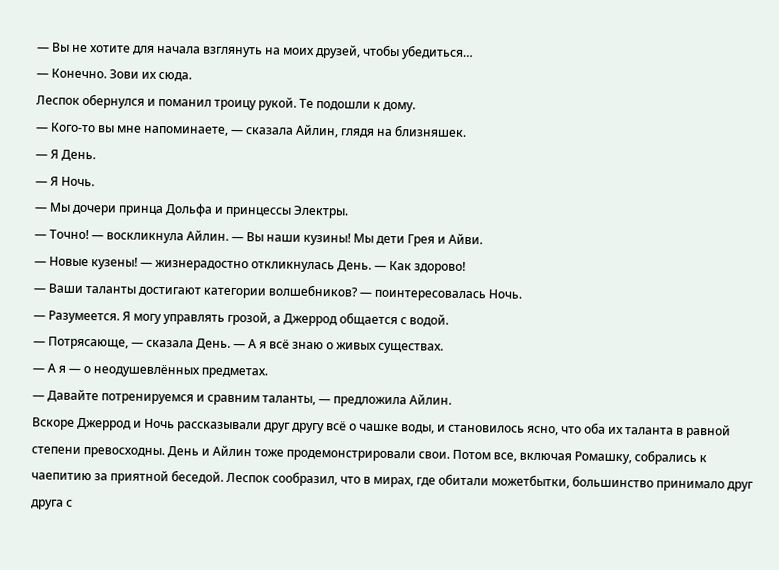— Вы не хотите для начала взглянуть на моих друзей, чтобы убедиться…
— Конечно. Зови их сюда.
Леспок обернулся и поманил троицу рукой. Те подошли к дому.
— Кого-то вы мне напоминаете, — сказала Айлин, глядя на близняшек.
— Я День.
— Я Ночь.
— Мы дочери принца Дольфа и принцессы Электры.
— Точно! — воскликнула Айлин. — Вы наши кузины! Мы дети Грея и Айви.
— Новые кузены! — жизнерадостно откликнулась День. — Как здорово!
— Ваши таланты достигают категории волшебников? — поинтересовалась Ночь.
— Разумеется. Я могу управлять грозой, а Джеррод общается с водой.
— Потрясающе, — сказала День. — А я всё знаю о живых существах.
— А я — о неодушевлённых предметах.
— Давайте потренируемся и сравним таланты, — предложила Айлин.
Вскоре Джеррод и Ночь рассказывали друг другу всё о чашке воды, и становилось ясно, что оба их таланта в равной степени превосходны. День и Айлин тоже продемонстрировали свои. Потом все, включая Ромашку, собрались к чаепитию за приятной беседой. Леспок сообразил, что в мирах, где обитали можетбытки, большинство принимало друг друга с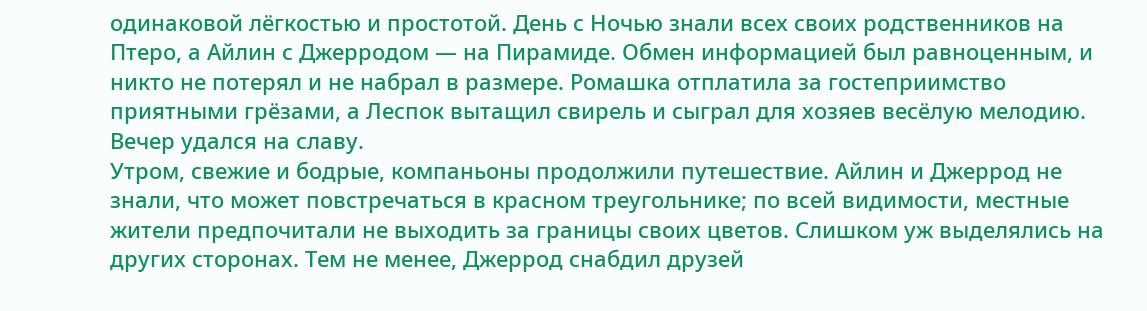одинаковой лёгкостью и простотой. День с Ночью знали всех своих родственников на Птеро, а Айлин с Джерродом — на Пирамиде. Обмен информацией был равноценным, и никто не потерял и не набрал в размере. Ромашка отплатила за гостеприимство приятными грёзами, а Леспок вытащил свирель и сыграл для хозяев весёлую мелодию. Вечер удался на славу.
Утром, свежие и бодрые, компаньоны продолжили путешествие. Айлин и Джеррод не знали, что может повстречаться в красном треугольнике; по всей видимости, местные жители предпочитали не выходить за границы своих цветов. Слишком уж выделялись на других сторонах. Тем не менее, Джеррод снабдил друзей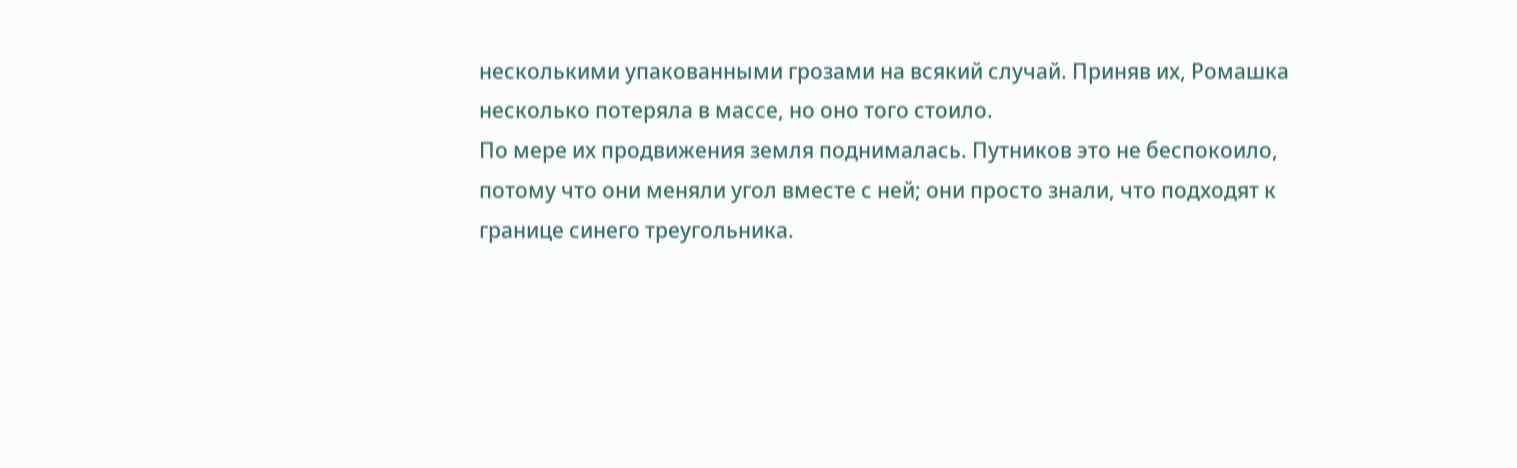несколькими упакованными грозами на всякий случай. Приняв их, Ромашка несколько потеряла в массе, но оно того стоило.
По мере их продвижения земля поднималась. Путников это не беспокоило, потому что они меняли угол вместе с ней; они просто знали, что подходят к границе синего треугольника.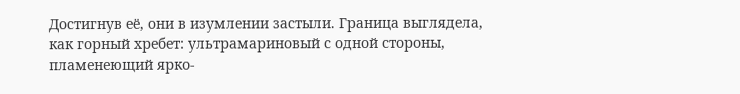Достигнув её, они в изумлении застыли. Граница выглядела, как горный хребет: ультрамариновый с одной стороны, пламенеющий ярко-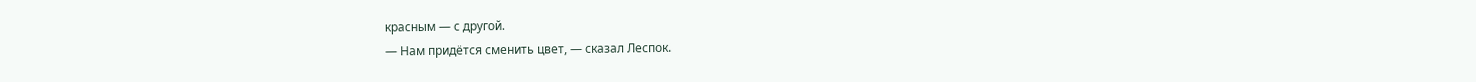красным — с другой.
— Нам придётся сменить цвет, — сказал Леспок.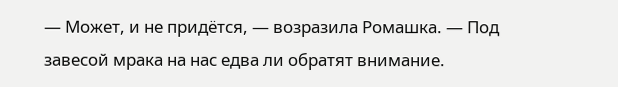— Может, и не придётся, — возразила Ромашка. — Под завесой мрака на нас едва ли обратят внимание.